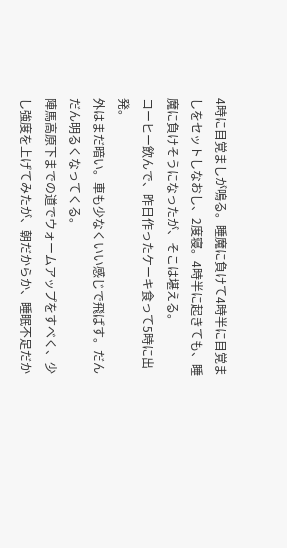4時に目覚ましが鳴る。睡魔に負けて4時半に目覚ましをセットしなおし、2度寝。4時半に起きても、睡魔に負けそうになったが、そこは堪える。
コーヒー飲んで、昨日作ったケーキ食って5時に出発。
外はまだ暗い。車も少なくいい感じで飛ばす。だんだん明るくなってくる。
陣馬高原下までの道でウォームアップをすべく、少し強度を上げてみたが、朝だからか、睡眠不足だか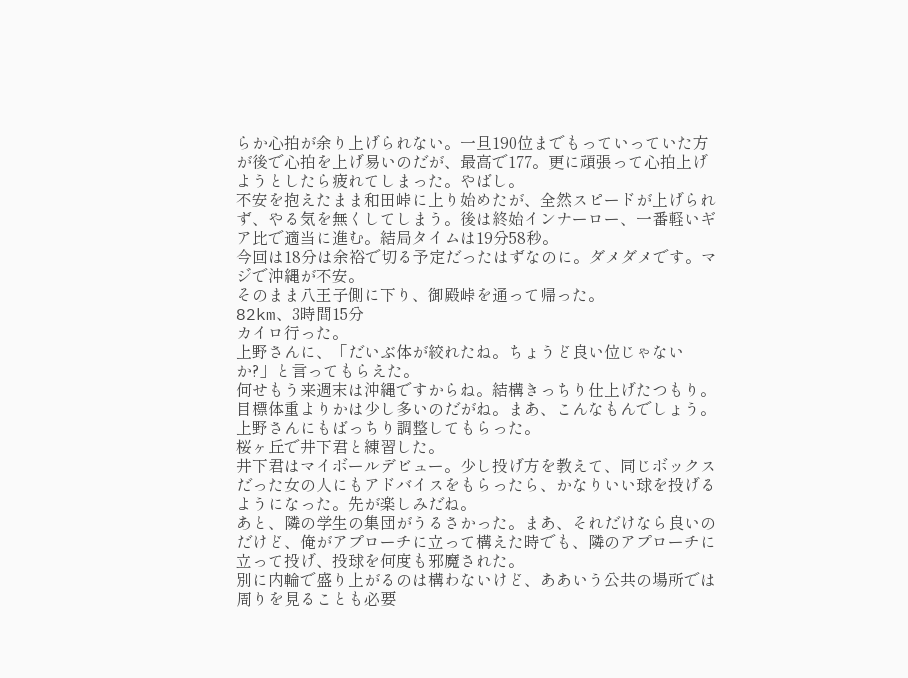らか心拍が余り上げられない。一旦190位までもっていっていた方が後で心拍を上げ易いのだが、最高で177。更に頑張って心拍上げようとしたら疲れてしまった。やばし。
不安を抱えたまま和田峠に上り始めたが、全然スピードが上げられず、やる気を無くしてしまう。後は終始インナーロー、一番軽いギア比で適当に進む。結局タイムは19分58秒。
今回は18分は余裕で切る予定だったはずなのに。ダメダメです。マジで沖縄が不安。
そのまま八王子側に下り、御殿峠を通って帰った。
82km、3時間15分
カイロ行った。
上野さんに、「だいぶ体が絞れたね。ちょうど良い位じゃないか?」と言ってもらえた。
何せもう来週末は沖縄ですからね。結構きっちり仕上げたつもり。目標体重よりかは少し多いのだがね。まあ、こんなもんでしょう。
上野さんにもばっちり調整してもらった。
桜ヶ丘で井下君と練習した。
井下君はマイボールデビュー。少し投げ方を教えて、同じボックスだった女の人にもアドバイスをもらったら、かなりいい球を投げるようになった。先が楽しみだね。
あと、隣の学生の集団がうるさかった。まあ、それだけなら良いのだけど、俺がアプローチに立って構えた時でも、隣のアプローチに立って投げ、投球を何度も邪魔された。
別に内輪で盛り上がるのは構わないけど、ああいう公共の場所では周りを見ることも必要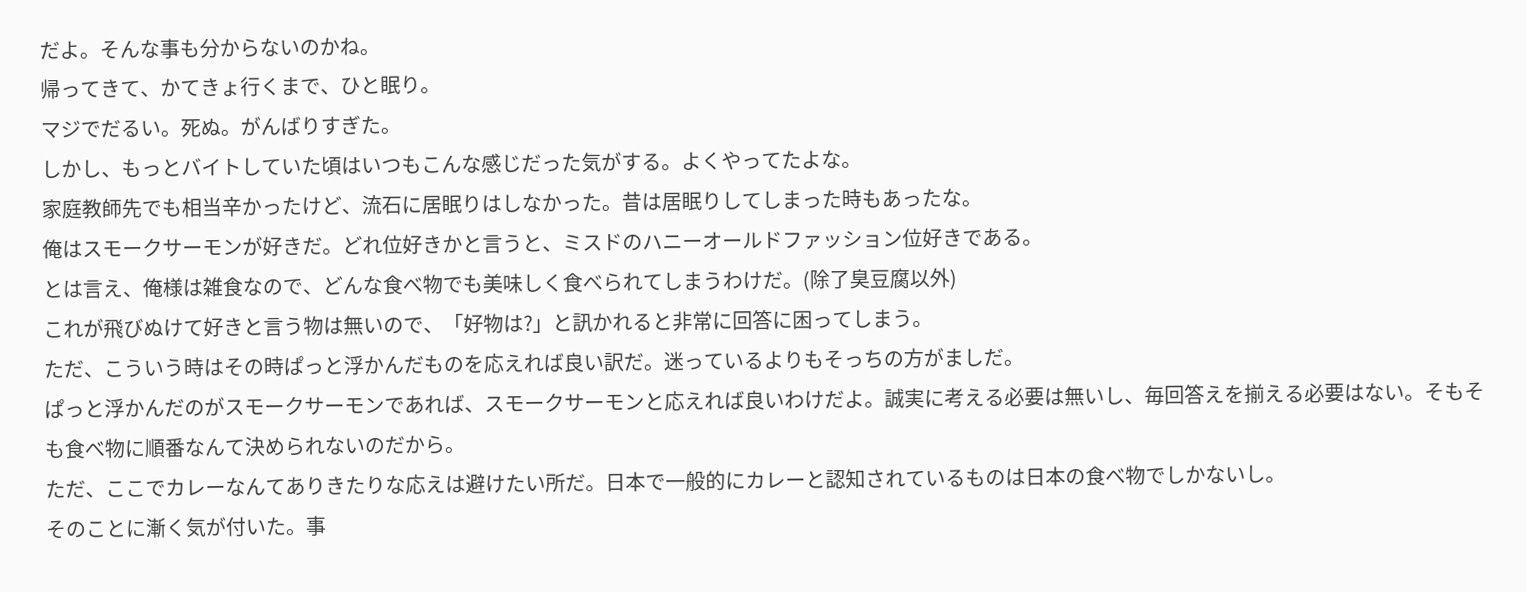だよ。そんな事も分からないのかね。
帰ってきて、かてきょ行くまで、ひと眠り。
マジでだるい。死ぬ。がんばりすぎた。
しかし、もっとバイトしていた頃はいつもこんな感じだった気がする。よくやってたよな。
家庭教師先でも相当辛かったけど、流石に居眠りはしなかった。昔は居眠りしてしまった時もあったな。
俺はスモークサーモンが好きだ。どれ位好きかと言うと、ミスドのハニーオールドファッション位好きである。
とは言え、俺様は雑食なので、どんな食べ物でも美味しく食べられてしまうわけだ。(除了臭豆腐以外)
これが飛びぬけて好きと言う物は無いので、「好物は?」と訊かれると非常に回答に困ってしまう。
ただ、こういう時はその時ぱっと浮かんだものを応えれば良い訳だ。迷っているよりもそっちの方がましだ。
ぱっと浮かんだのがスモークサーモンであれば、スモークサーモンと応えれば良いわけだよ。誠実に考える必要は無いし、毎回答えを揃える必要はない。そもそも食べ物に順番なんて決められないのだから。
ただ、ここでカレーなんてありきたりな応えは避けたい所だ。日本で一般的にカレーと認知されているものは日本の食べ物でしかないし。
そのことに漸く気が付いた。事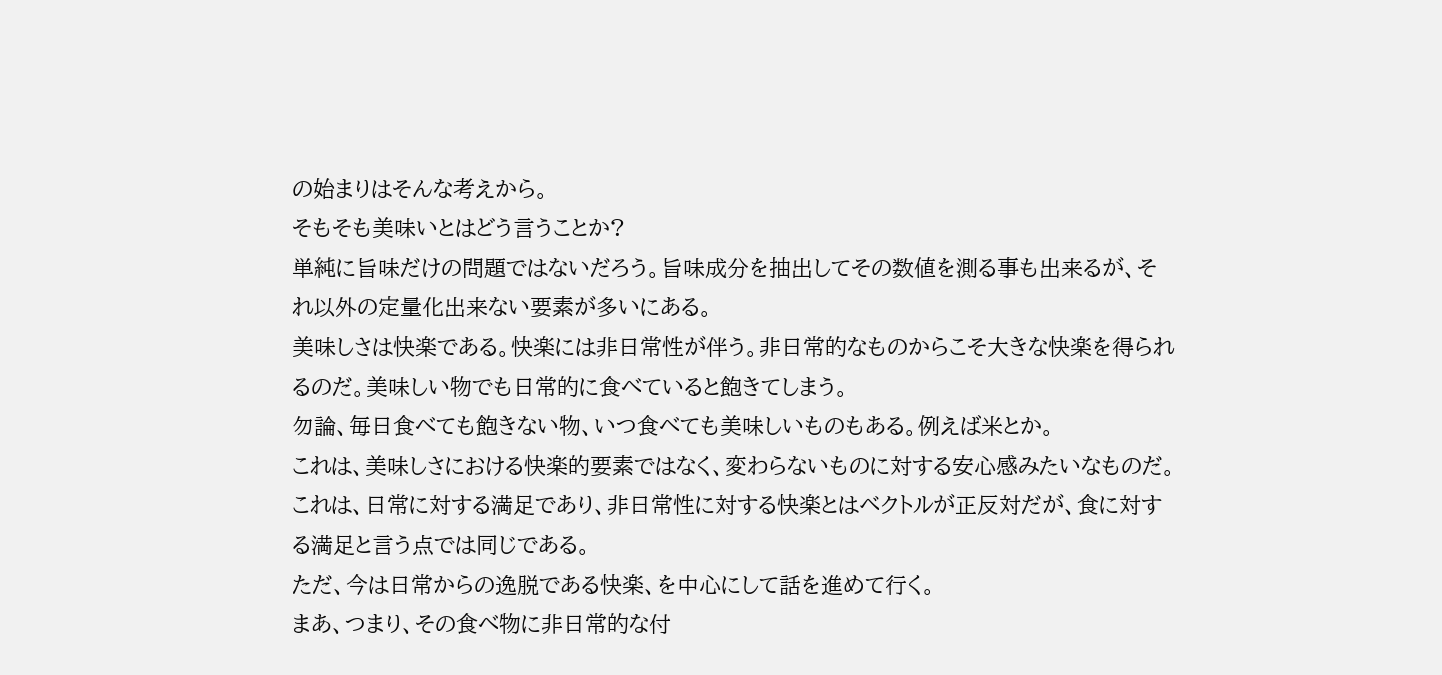の始まりはそんな考えから。
そもそも美味いとはどう言うことか?
単純に旨味だけの問題ではないだろう。旨味成分を抽出してその数値を測る事も出来るが、それ以外の定量化出来ない要素が多いにある。
美味しさは快楽である。快楽には非日常性が伴う。非日常的なものからこそ大きな快楽を得られるのだ。美味しい物でも日常的に食べていると飽きてしまう。
勿論、毎日食べても飽きない物、いつ食べても美味しいものもある。例えば米とか。
これは、美味しさにおける快楽的要素ではなく、変わらないものに対する安心感みたいなものだ。これは、日常に対する満足であり、非日常性に対する快楽とはベクトルが正反対だが、食に対する満足と言う点では同じである。
ただ、今は日常からの逸脱である快楽、を中心にして話を進めて行く。
まあ、つまり、その食べ物に非日常的な付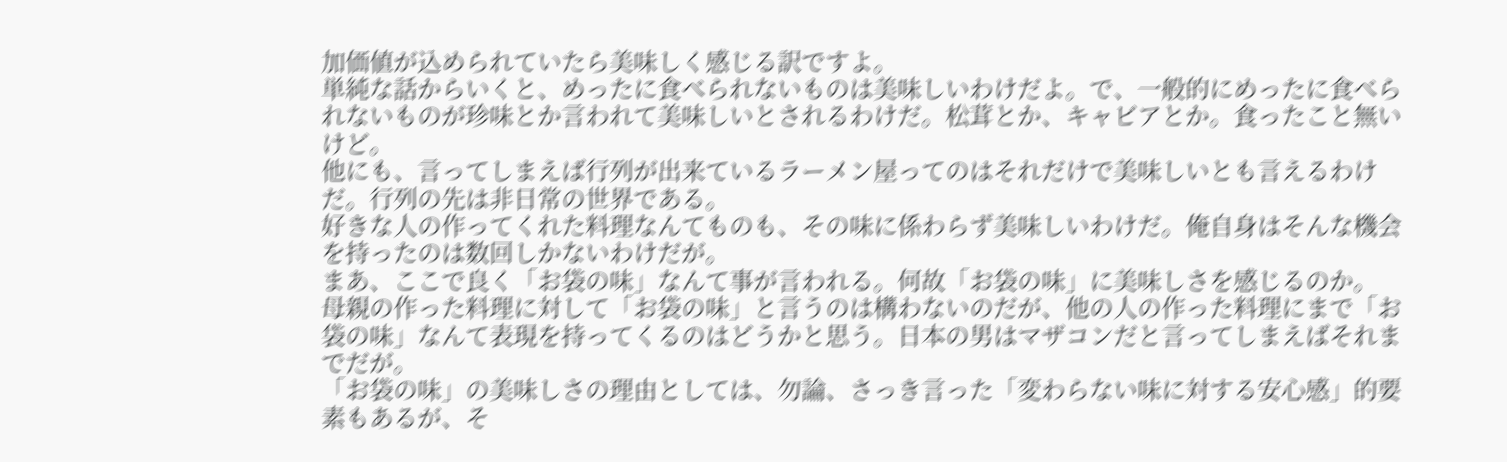加価値が込められていたら美味しく感じる訳ですよ。
単純な話からいくと、めったに食べられないものは美味しいわけだよ。で、一般的にめったに食べられないものが珍味とか言われて美味しいとされるわけだ。松茸とか、キャビアとか。食ったこと無いけど。
他にも、言ってしまえば行列が出来ているラーメン屋ってのはそれだけで美味しいとも言えるわけだ。行列の先は非日常の世界である。
好きな人の作ってくれた料理なんてものも、その味に係わらず美味しいわけだ。俺自身はそんな機会を持ったのは数回しかないわけだが。
まあ、ここで良く「お袋の味」なんて事が言われる。何故「お袋の味」に美味しさを感じるのか。
母親の作った料理に対して「お袋の味」と言うのは構わないのだが、他の人の作った料理にまで「お袋の味」なんて表現を持ってくるのはどうかと思う。日本の男はマザコンだと言ってしまえばそれまでだが。
「お袋の味」の美味しさの理由としては、勿論、さっき言った「変わらない味に対する安心感」的要素もあるが、そ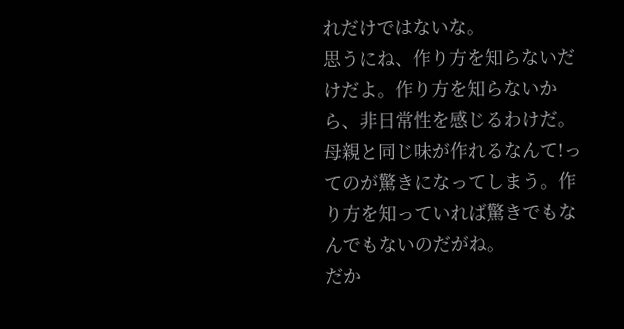れだけではないな。
思うにね、作り方を知らないだけだよ。作り方を知らないから、非日常性を感じるわけだ。母親と同じ味が作れるなんて!ってのが驚きになってしまう。作り方を知っていれば驚きでもなんでもないのだがね。
だか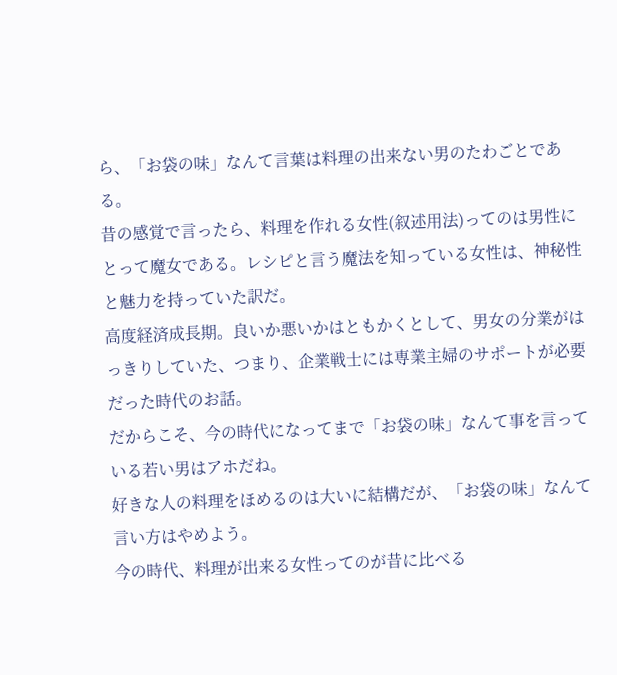ら、「お袋の味」なんて言葉は料理の出来ない男のたわごとである。
昔の感覚で言ったら、料理を作れる女性(叙述用法)ってのは男性にとって魔女である。レシピと言う魔法を知っている女性は、神秘性と魅力を持っていた訳だ。
高度経済成長期。良いか悪いかはともかくとして、男女の分業がはっきりしていた、つまり、企業戦士には専業主婦のサポートが必要だった時代のお話。
だからこそ、今の時代になってまで「お袋の味」なんて事を言っている若い男はアホだね。
好きな人の料理をほめるのは大いに結構だが、「お袋の味」なんて言い方はやめよう。
今の時代、料理が出来る女性ってのが昔に比べる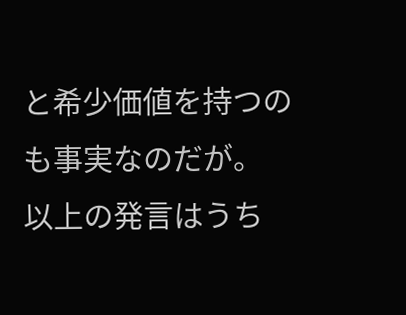と希少価値を持つのも事実なのだが。
以上の発言はうち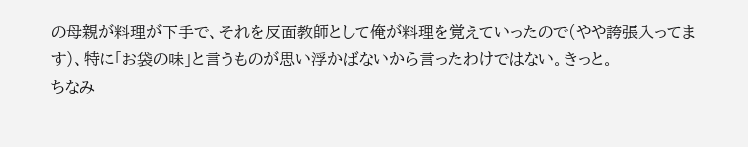の母親が料理が下手で、それを反面教師として俺が料理を覚えていったので(やや誇張入ってます)、特に「お袋の味」と言うものが思い浮かばないから言ったわけではない。きっと。
ちなみ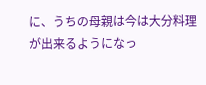に、うちの母親は今は大分料理が出来るようになっ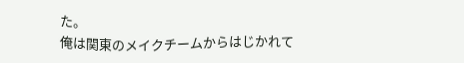た。
俺は関東のメイクチームからはじかれて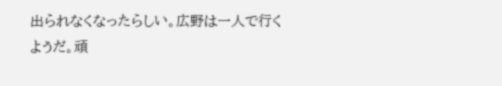出られなくなったらしい。広野は一人で行くようだ。頑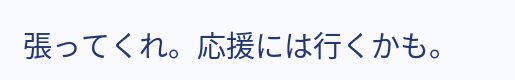張ってくれ。応援には行くかも。